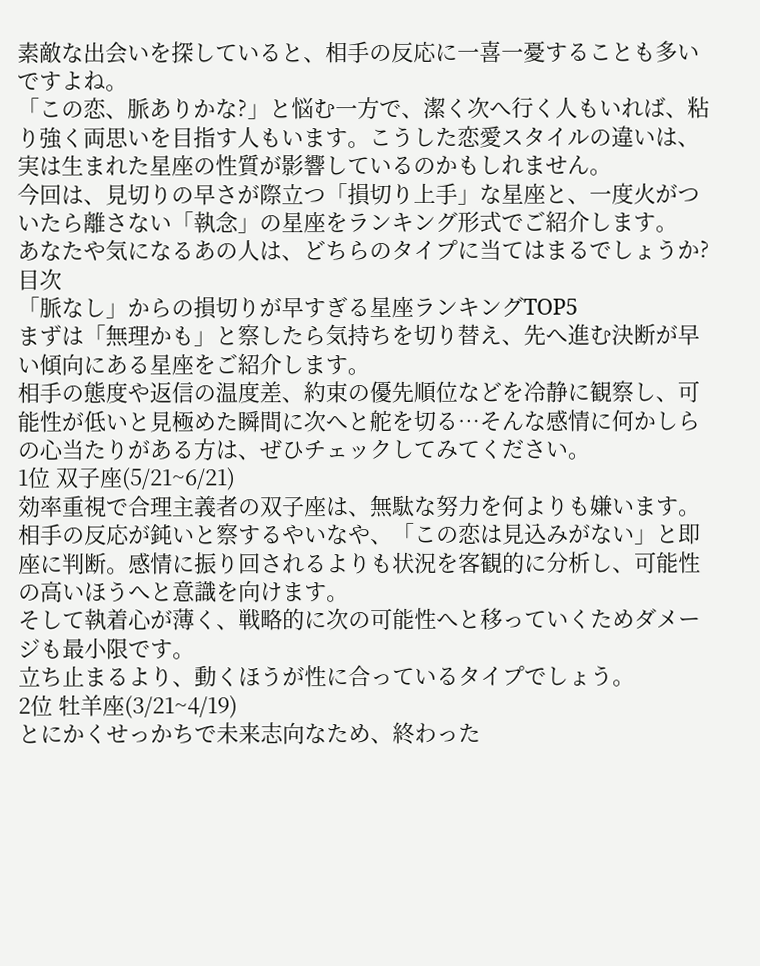素敵な出会いを探していると、相手の反応に一喜一憂することも多いですよね。
「この恋、脈ありかな?」と悩む一方で、潔く次へ行く人もいれば、粘り強く両思いを目指す人もいます。こうした恋愛スタイルの違いは、実は生まれた星座の性質が影響しているのかもしれません。
今回は、見切りの早さが際立つ「損切り上手」な星座と、一度火がついたら離さない「執念」の星座をランキング形式でご紹介します。
あなたや気になるあの人は、どちらのタイプに当てはまるでしょうか?
目次
「脈なし」からの損切りが早すぎる星座ランキングTOP5
まずは「無理かも」と察したら気持ちを切り替え、先へ進む決断が早い傾向にある星座をご紹介します。
相手の態度や返信の温度差、約束の優先順位などを冷静に観察し、可能性が低いと見極めた瞬間に次へと舵を切る…そんな感情に何かしらの心当たりがある方は、ぜひチェックしてみてください。
1位 双子座(5/21~6/21)
効率重視で合理主義者の双子座は、無駄な努力を何よりも嫌います。
相手の反応が鈍いと察するやいなや、「この恋は見込みがない」と即座に判断。感情に振り回されるよりも状況を客観的に分析し、可能性の高いほうへと意識を向けます。
そして執着心が薄く、戦略的に次の可能性へと移っていくためダメージも最小限です。
立ち止まるより、動くほうが性に合っているタイプでしょう。
2位 牡羊座(3/21~4/19)
とにかくせっかちで未来志向なため、終わった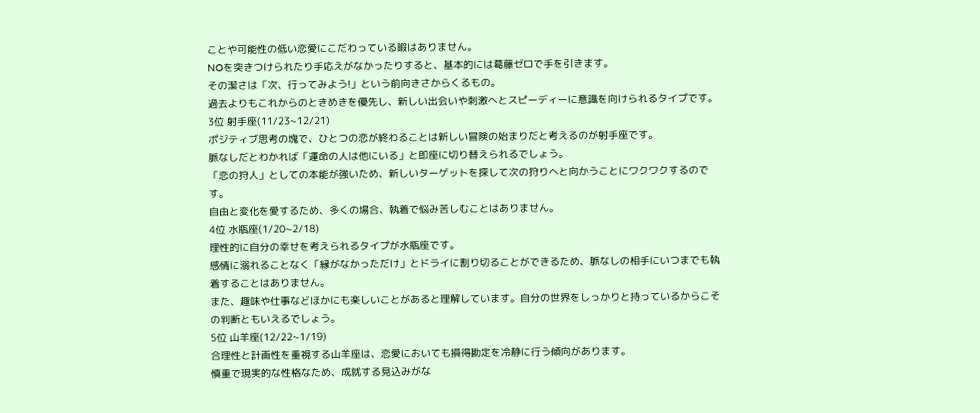ことや可能性の低い恋愛にこだわっている暇はありません。
NOを突きつけられたり手応えがなかったりすると、基本的には葛藤ゼロで手を引きます。
その潔さは「次、行ってみよう!」という前向きさからくるもの。
過去よりもこれからのときめきを優先し、新しい出会いや刺激へとスピーディーに意識を向けられるタイプです。
3位 射手座(11/23~12/21)
ポジティブ思考の塊で、ひとつの恋が終わることは新しい冒険の始まりだと考えるのが射手座です。
脈なしだとわかれば「運命の人は他にいる」と即座に切り替えられるでしょう。
「恋の狩人」としての本能が強いため、新しいターゲットを探して次の狩りへと向かうことにワクワクするのです。
自由と変化を愛するため、多くの場合、執着で悩み苦しむことはありません。
4位 水瓶座(1/20~2/18)
理性的に自分の幸せを考えられるタイプが水瓶座です。
感情に溺れることなく「縁がなかっただけ」とドライに割り切ることができるため、脈なしの相手にいつまでも執着することはありません。
また、趣味や仕事などほかにも楽しいことがあると理解しています。自分の世界をしっかりと持っているからこその判断ともいえるでしょう。
5位 山羊座(12/22~1/19)
合理性と計画性を重視する山羊座は、恋愛においても損得勘定を冷静に行う傾向があります。
慎重で現実的な性格なため、成就する見込みがな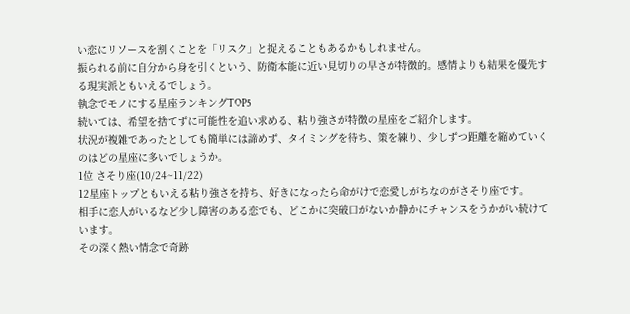い恋にリソースを割くことを「リスク」と捉えることもあるかもしれません。
振られる前に自分から身を引くという、防衛本能に近い見切りの早さが特徴的。感情よりも結果を優先する現実派ともいえるでしょう。
執念でモノにする星座ランキングTOP5
続いては、希望を捨てずに可能性を追い求める、粘り強さが特徴の星座をご紹介します。
状況が複雑であったとしても簡単には諦めず、タイミングを待ち、策を練り、少しずつ距離を縮めていくのはどの星座に多いでしょうか。
1位 さそり座(10/24~11/22)
12星座トップともいえる粘り強さを持ち、好きになったら命がけで恋愛しがちなのがさそり座です。
相手に恋人がいるなど少し障害のある恋でも、どこかに突破口がないか静かにチャンスをうかがい続けています。
その深く熱い情念で奇跡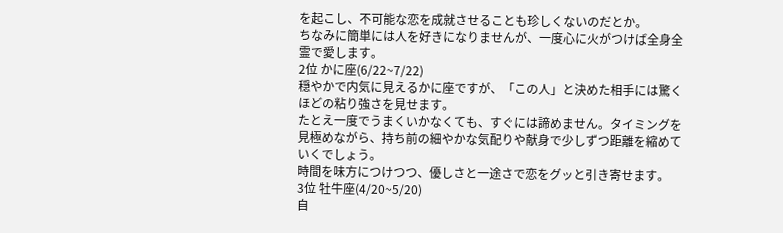を起こし、不可能な恋を成就させることも珍しくないのだとか。
ちなみに簡単には人を好きになりませんが、一度心に火がつけば全身全霊で愛します。
2位 かに座(6/22~7/22)
穏やかで内気に見えるかに座ですが、「この人」と決めた相手には驚くほどの粘り強さを見せます。
たとえ一度でうまくいかなくても、すぐには諦めません。タイミングを見極めながら、持ち前の細やかな気配りや献身で少しずつ距離を縮めていくでしょう。
時間を味方につけつつ、優しさと一途さで恋をグッと引き寄せます。
3位 牡牛座(4/20~5/20)
自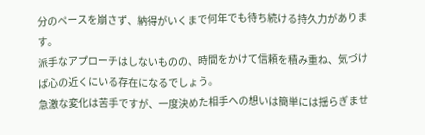分のペースを崩さず、納得がいくまで何年でも待ち続ける持久力があります。
派手なアプローチはしないものの、時間をかけて信頼を積み重ね、気づけば心の近くにいる存在になるでしょう。
急激な変化は苦手ですが、一度決めた相手への想いは簡単には揺らぎませ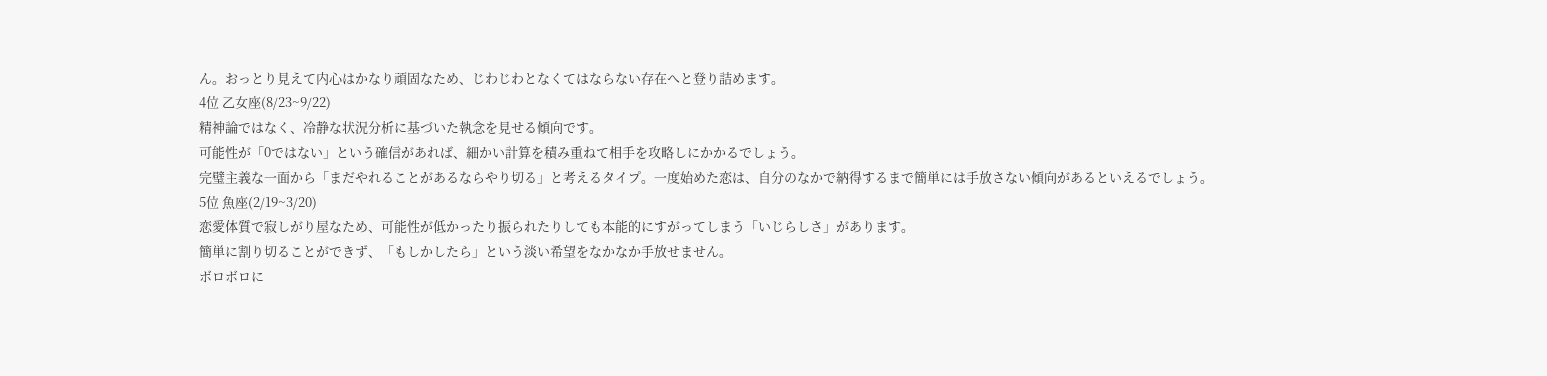ん。おっとり見えて内心はかなり頑固なため、じわじわとなくてはならない存在へと登り詰めます。
4位 乙女座(8/23~9/22)
精神論ではなく、冷静な状況分析に基づいた執念を見せる傾向です。
可能性が「0ではない」という確信があれば、細かい計算を積み重ねて相手を攻略しにかかるでしょう。
完璧主義な一面から「まだやれることがあるならやり切る」と考えるタイプ。一度始めた恋は、自分のなかで納得するまで簡単には手放さない傾向があるといえるでしょう。
5位 魚座(2/19~3/20)
恋愛体質で寂しがり屋なため、可能性が低かったり振られたりしても本能的にすがってしまう「いじらしさ」があります。
簡単に割り切ることができず、「もしかしたら」という淡い希望をなかなか手放せません。
ボロボロに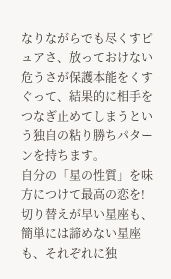なりながらでも尽くすピュアさ、放っておけない危うさが保護本能をくすぐって、結果的に相手をつなぎ止めてしまうという独自の粘り勝ちパターンを持ちます。
自分の「星の性質」を味方につけて最高の恋を!
切り替えが早い星座も、簡単には諦めない星座も、それぞれに独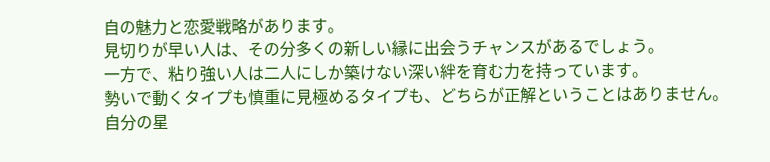自の魅力と恋愛戦略があります。
見切りが早い人は、その分多くの新しい縁に出会うチャンスがあるでしょう。
一方で、粘り強い人は二人にしか築けない深い絆を育む力を持っています。
勢いで動くタイプも慎重に見極めるタイプも、どちらが正解ということはありません。
自分の星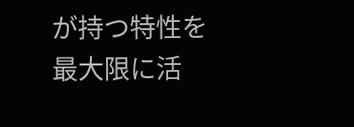が持つ特性を最大限に活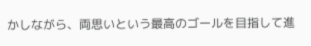かしながら、両思いという最高のゴールを目指して進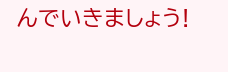んでいきましょう!